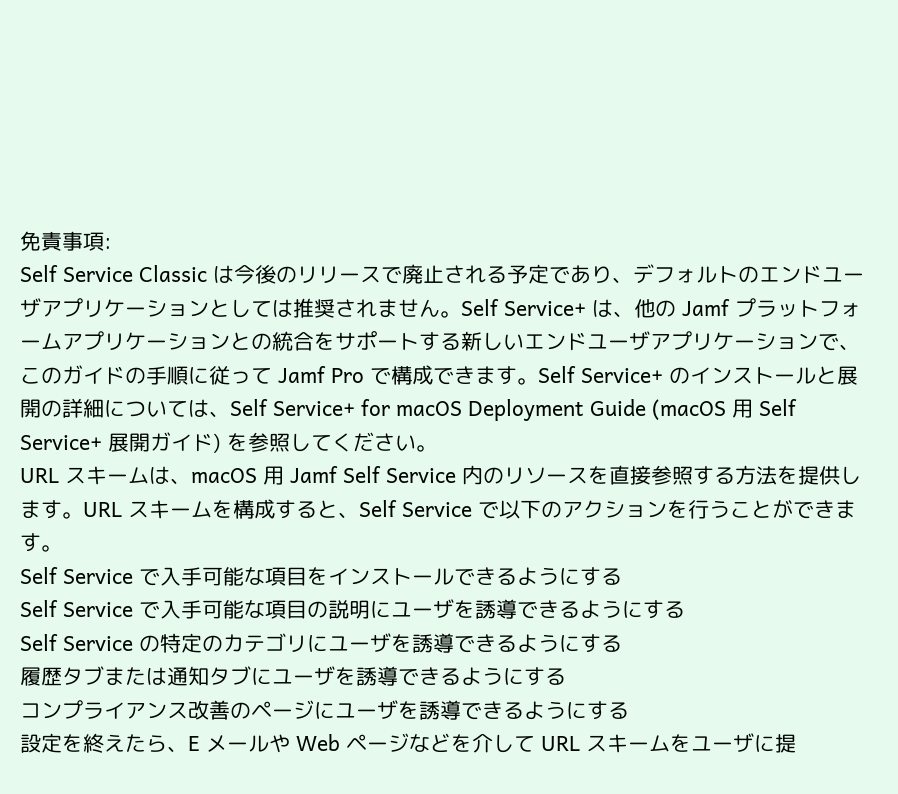免責事項:
Self Service Classic は今後のリリースで廃止される予定であり、デフォルトのエンドユーザアプリケーションとしては推奨されません。Self Service+ は、他の Jamf プラットフォームアプリケーションとの統合をサポートする新しいエンドユーザアプリケーションで、このガイドの手順に従って Jamf Pro で構成できます。Self Service+ のインストールと展開の詳細については、Self Service+ for macOS Deployment Guide (macOS 用 Self Service+ 展開ガイド) を参照してください。
URL スキームは、macOS 用 Jamf Self Service 内のリソースを直接参照する方法を提供します。URL スキームを構成すると、Self Service で以下のアクションを行うことができます。
Self Service で入手可能な項目をインストールできるようにする
Self Service で入手可能な項目の説明にユーザを誘導できるようにする
Self Service の特定のカテゴリにユーザを誘導できるようにする
履歴タブまたは通知タブにユーザを誘導できるようにする
コンプライアンス改善のページにユーザを誘導できるようにする
設定を終えたら、E メールや Web ページなどを介して URL スキームをユーザに提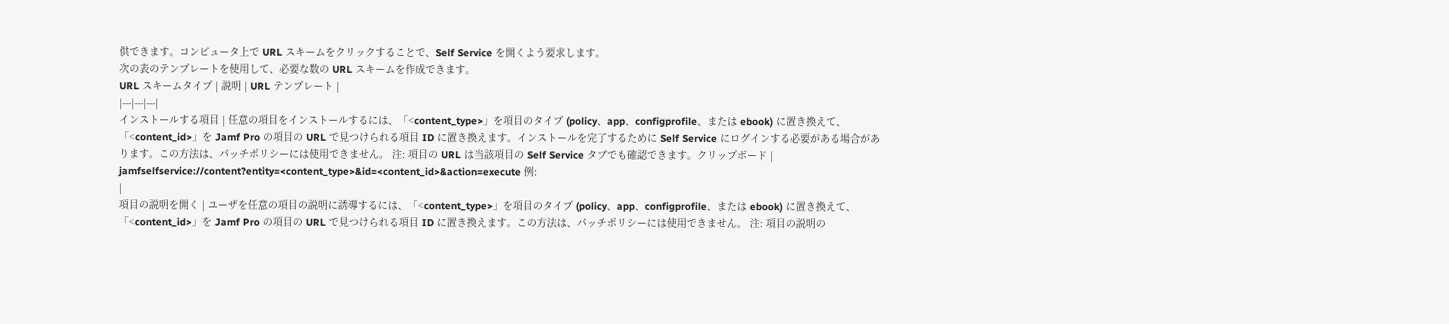供できます。コンピュータ上で URL スキームをクリックすることで、Self Service を開くよう要求します。
次の表のテンプレートを使用して、必要な数の URL スキームを作成できます。
URL スキームタイプ | 説明 | URL テンプレート |
|---|---|---|
インストールする項目 | 任意の項目をインストールするには、「<content_type>」を項目のタイプ (policy、app、configprofile、または ebook) に置き換えて、「<content_id>」を Jamf Pro の項目の URL で見つけられる項目 ID に置き換えます。インストールを完了するために Self Service にログインする必要がある場合があります。この方法は、パッチポリシーには使用できません。 注: 項目の URL は当該項目の Self Service タブでも確認できます。クリップボード | jamfselfservice://content?entity=<content_type>&id=<content_id>&action=execute 例:
|
項目の説明を開く | ユーザを任意の項目の説明に誘導するには、「<content_type>」を項目のタイプ (policy、app、configprofile、または ebook) に置き換えて、「<content_id>」を Jamf Pro の項目の URL で見つけられる項目 ID に置き換えます。この方法は、パッチポリシーには使用できません。 注: 項目の説明の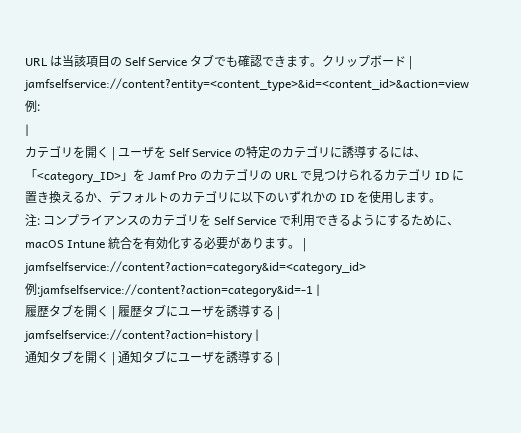URL は当該項目の Self Service タブでも確認できます。クリップボード | jamfselfservice://content?entity=<content_type>&id=<content_id>&action=view 例:
|
カテゴリを開く | ユーザを Self Service の特定のカテゴリに誘導するには、「<category_ID>」を Jamf Pro のカテゴリの URL で見つけられるカテゴリ ID に置き換えるか、デフォルトのカテゴリに以下のいずれかの ID を使用します。
注: コンプライアンスのカテゴリを Self Service で利用できるようにするために、macOS Intune 統合を有効化する必要があります。 | jamfselfservice://content?action=category&id=<category_id> 例:jamfselfservice://content?action=category&id=-1 |
履歴タブを開く | 履歴タブにユーザを誘導する | jamfselfservice://content?action=history |
通知タブを開く | 通知タブにユーザを誘導する |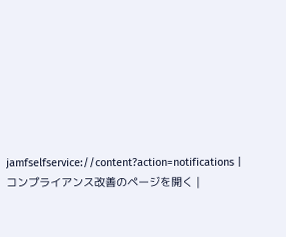jamfselfservice://content?action=notifications |
コンプライアンス改善のページを開く |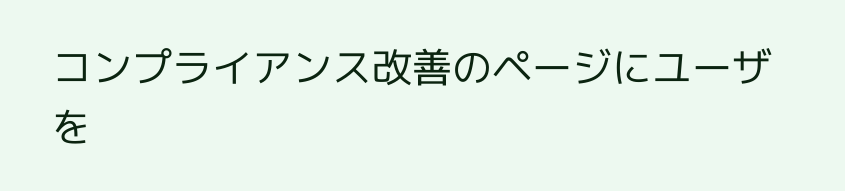コンプライアンス改善のページにユーザを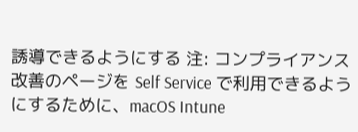誘導できるようにする 注: コンプライアンス改善のページを Self Service で利用できるようにするために、macOS Intune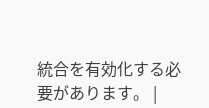統合を有効化する必要があります。 |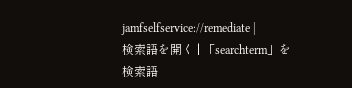jamfselfservice://remediate |
検索語を開く | 「searchterm」を検索語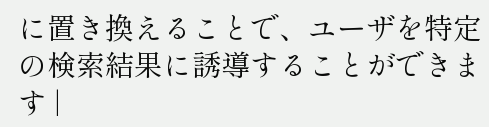に置き換えることで、ユーザを特定の検索結果に誘導することができます |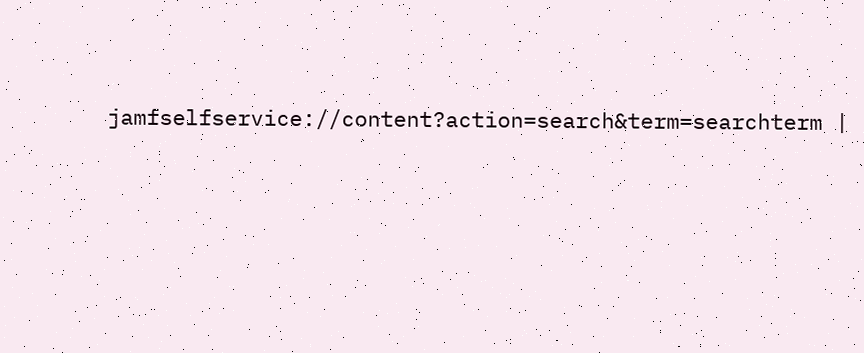jamfselfservice://content?action=search&term=searchterm |